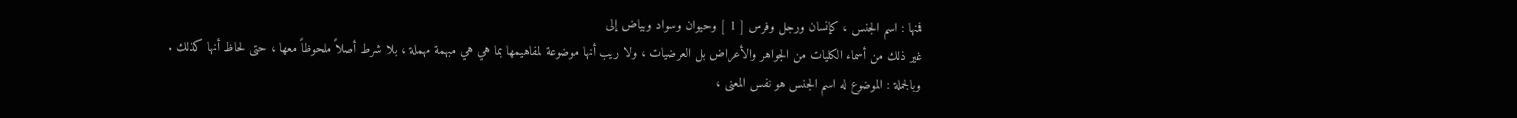فمنها : اسم الجنس ، كإنسان ورجل وفرس [ 1 ] وحيوان وسواد وبياض إلى
غير ذلك من أسماء الكليات من الجواهر والأعراض بل العرضيات ، ولا ريب أنها موضوعة لمفاهيمها بما هي هي مبهمة مهملة ، بلا شرط أصلاً ملحوظاً معها ، حتى لحاظ أنها كذلك .
وبالجملة : الموضوع له اسم الجنس هو نفس المعنى ،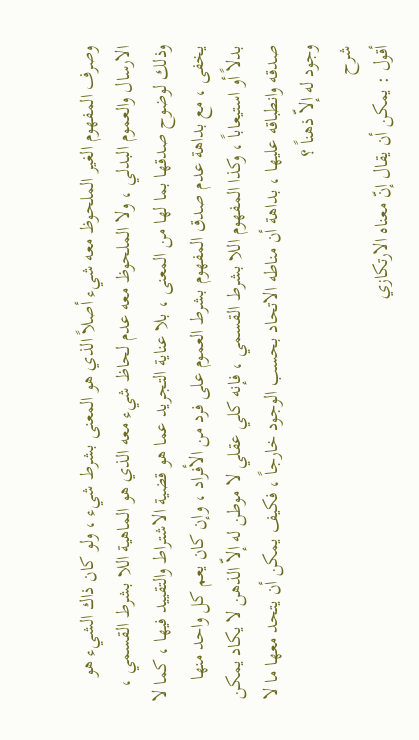وصرف المفهوم الغير الملحوظ معه شيء أصلاً الذي هو المعنى بشرط شيء ، ولو كان ذاك الشيء هو الارسال والعموم البدلي ، ولا الملحوظ معه عدم لحاظ شيء معه الذي هو الماهية اللا بشرط القسمي ، وذلك لوضوح صدقها بما لها من المعنى ، بلا عناية التجريد عما هو قضية الاشتراط والتقييد فيها ، كما لا يخفى ، مع بداهة عدم صدق المفهوم بشرط العموم على فرد من الأفراد ، وإن كان يعم كل واحد منها بدلاً أو استيعاباً ، وكذا المفهوم اللا بشرط القسمي ، فإنه كلي عقلي لا موطن له إلاّ الذهن لا يكاد يمكن صدقه وانطباقه عليها ، بداهة أن مناطه الاتحاد بحسب الوجود خارجاً ، فكيف يمكن أن يتحد معها ما لا وجود له إلاّ ذهناً ؟
شرح
أقول : يمكن أن يقال إنّ معناه الارتكازي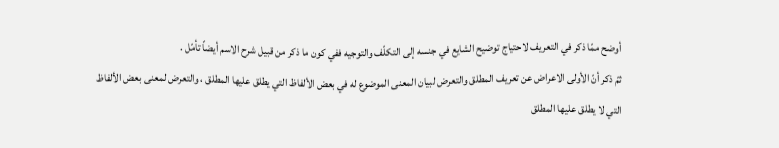أوضح ممّا ذكر في التعريف لاحتياج توضيح الشايع في جنسه إلى التكلّف والتوجيه ففي كون ما ذكر من قبيل شرح الاسم أيضاً تأمّل .
ثمّ ذكر أنّ الأولى الاعراض عن تعريف المطلق والتعرض لبيان المعنى الموضوع له في بعض الألفاظ التي يطلق عليها المطلق ، والتعرض لمعنى بعض الألفاظ التي لا يطلق عليها المطلق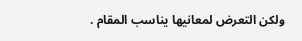ولكن التعرض لمعانيها يناسب المقام .